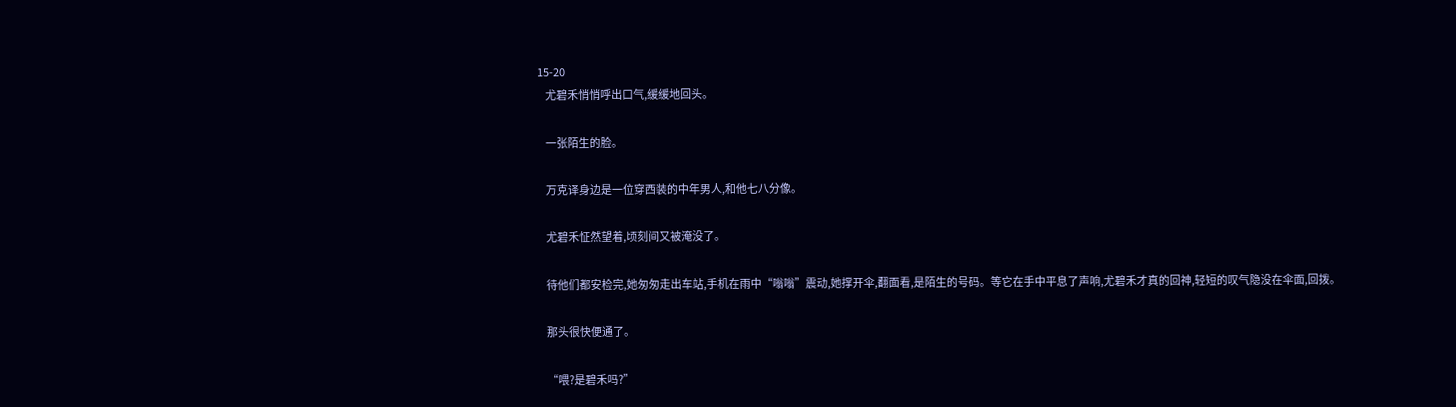15-20
    尤碧禾悄悄呼出口气,缓缓地回头。

    一张陌生的脸。

    万克译身边是一位穿西装的中年男人,和他七八分像。

    尤碧禾怔然望着,顷刻间又被淹没了。

    待他们都安检完,她匆匆走出车站,手机在雨中“嗡嗡”震动,她撑开伞,翻面看,是陌生的号码。等它在手中平息了声响,尤碧禾才真的回神,轻短的叹气隐没在伞面,回拨。

    那头很快便通了。

    “喂?是碧禾吗?”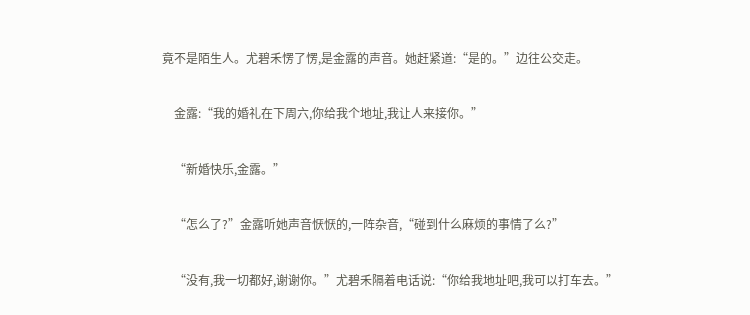竟不是陌生人。尤碧禾愣了愣,是金露的声音。她赶紧道:“是的。”边往公交走。

    金露:“我的婚礼在下周六,你给我个地址,我让人来接你。”

    “新婚快乐,金露。”

    “怎么了?”金露听她声音恹恹的,一阵杂音,“碰到什么麻烦的事情了么?”

    “没有,我一切都好,谢谢你。”尤碧禾隔着电话说:“你给我地址吧,我可以打车去。”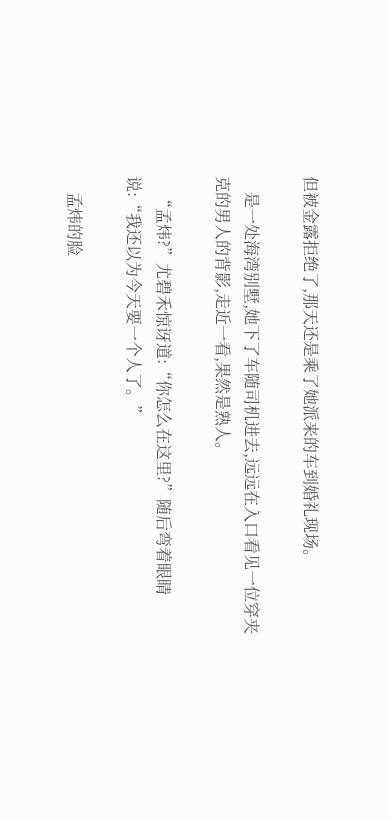但被金露拒绝了,那天还是乘了她派来的车到婚礼现场。

    是一处海湾别墅,她下了车随司机进去,远远在入口看见一位穿夹克的男人的背影,走近一看,果然是熟人。

    “孟炜?”尤碧禾惊讶道:“你怎么在这里?”随后弯着眼睛说:“我还以为今天要一个人了。”

    孟炜的脸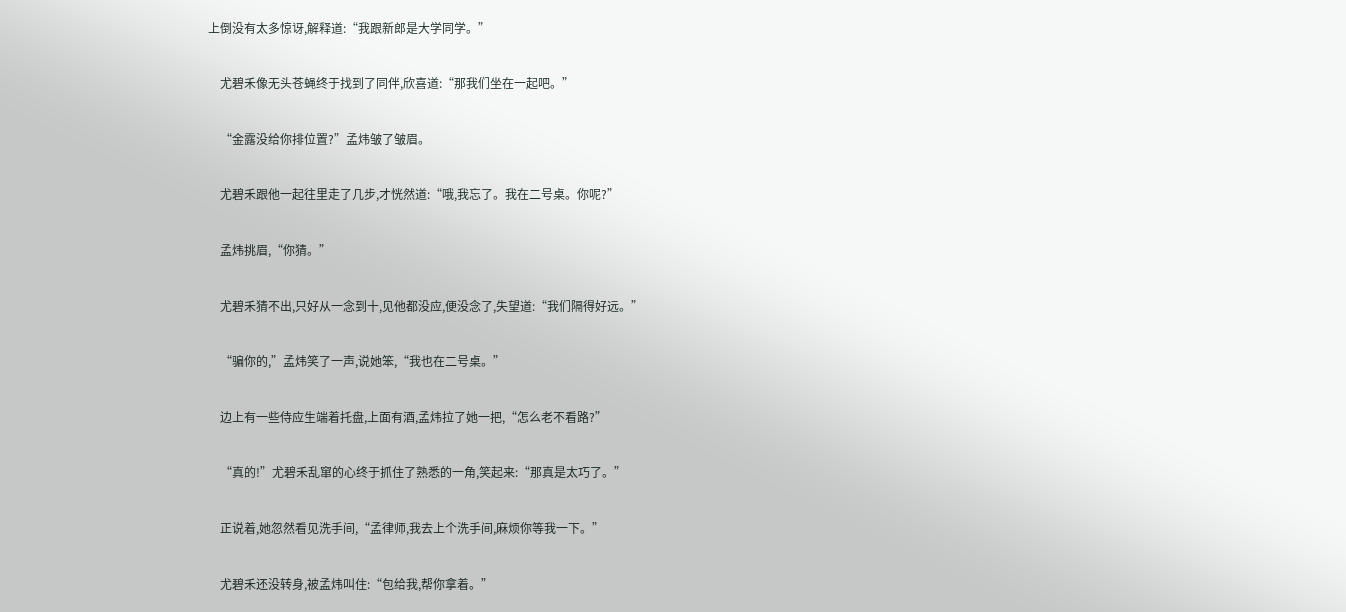上倒没有太多惊讶,解释道:“我跟新郎是大学同学。”

    尤碧禾像无头苍蝇终于找到了同伴,欣喜道:“那我们坐在一起吧。”

    “金露没给你排位置?”孟炜皱了皱眉。

    尤碧禾跟他一起往里走了几步,才恍然道:“哦,我忘了。我在二号桌。你呢?”

    孟炜挑眉,“你猜。”

    尤碧禾猜不出,只好从一念到十,见他都没应,便没念了,失望道:“我们隔得好远。”

    “骗你的,”孟炜笑了一声,说她笨,“我也在二号桌。”

    边上有一些侍应生端着托盘,上面有酒,孟炜拉了她一把,“怎么老不看路?”

    “真的!”尤碧禾乱窜的心终于抓住了熟悉的一角,笑起来:“那真是太巧了。”

    正说着,她忽然看见洗手间,“孟律师,我去上个洗手间,麻烦你等我一下。”

    尤碧禾还没转身,被孟炜叫住:“包给我,帮你拿着。”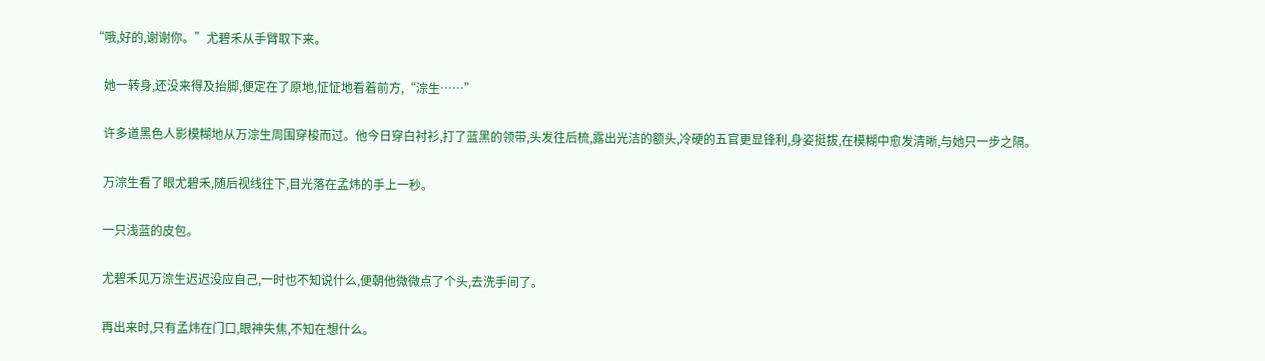“哦,好的,谢谢你。”尤碧禾从手臂取下来。

    她一转身,还没来得及抬脚,便定在了原地,怔怔地看着前方,“淙生……”

    许多道黑色人影模糊地从万淙生周围穿梭而过。他今日穿白衬衫,打了蓝黑的领带,头发往后梳,露出光洁的额头,冷硬的五官更显锋利,身姿挺拔,在模糊中愈发清晰,与她只一步之隔。

    万淙生看了眼尤碧禾,随后视线往下,目光落在孟炜的手上一秒。

    一只浅蓝的皮包。

    尤碧禾见万淙生迟迟没应自己,一时也不知说什么,便朝他微微点了个头,去洗手间了。

    再出来时,只有孟炜在门口,眼神失焦,不知在想什么。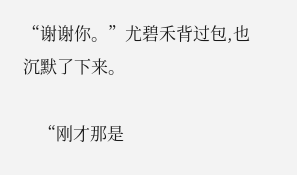“谢谢你。”尤碧禾背过包,也沉默了下来。

    “刚才那是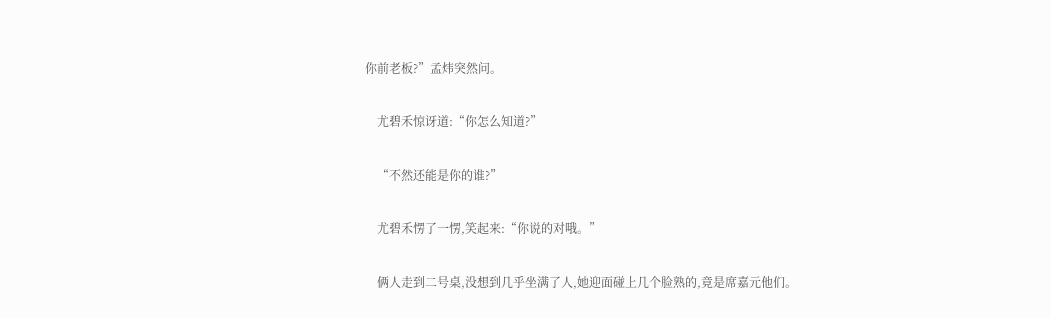你前老板?”孟炜突然问。

    尤碧禾惊讶道:“你怎么知道?”

    “不然还能是你的谁?”

    尤碧禾愣了一愣,笑起来:“你说的对哦。”

    俩人走到二号桌,没想到几乎坐满了人,她迎面碰上几个脸熟的,竟是席嘉元他们。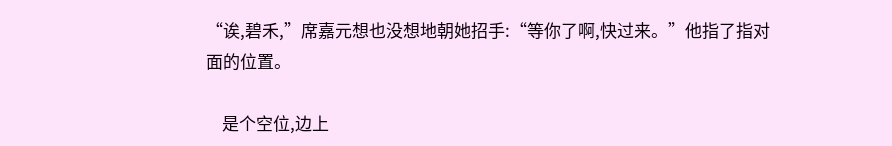“诶,碧禾,”席嘉元想也没想地朝她招手:“等你了啊,快过来。”他指了指对面的位置。

    是个空位,边上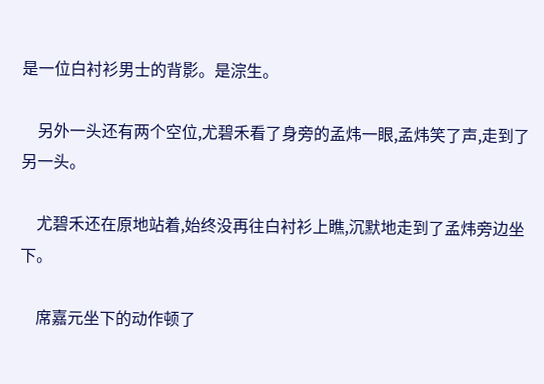是一位白衬衫男士的背影。是淙生。

    另外一头还有两个空位,尤碧禾看了身旁的孟炜一眼,孟炜笑了声,走到了另一头。

    尤碧禾还在原地站着,始终没再往白衬衫上瞧,沉默地走到了孟炜旁边坐下。

    席嘉元坐下的动作顿了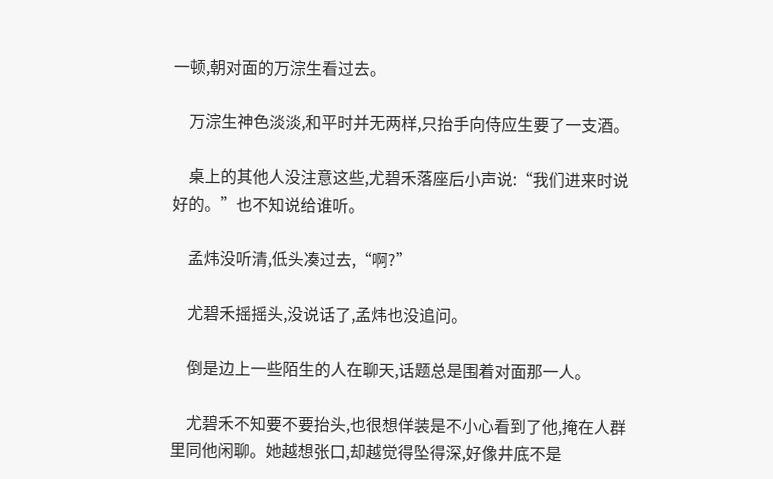一顿,朝对面的万淙生看过去。

    万淙生神色淡淡,和平时并无两样,只抬手向侍应生要了一支酒。

    桌上的其他人没注意这些,尤碧禾落座后小声说:“我们进来时说好的。”也不知说给谁听。

    孟炜没听清,低头凑过去,“啊?”

    尤碧禾摇摇头,没说话了,孟炜也没追问。

    倒是边上一些陌生的人在聊天,话题总是围着对面那一人。

    尤碧禾不知要不要抬头,也很想佯装是不小心看到了他,掩在人群里同他闲聊。她越想张口,却越觉得坠得深,好像井底不是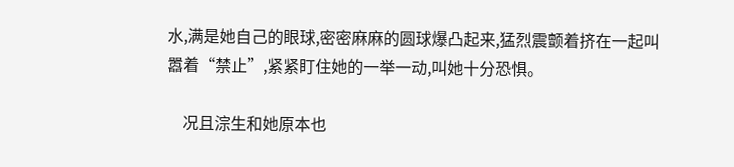水,满是她自己的眼球,密密麻麻的圆球爆凸起来,猛烈震颤着挤在一起叫嚣着“禁止”,紧紧盯住她的一举一动,叫她十分恐惧。

    况且淙生和她原本也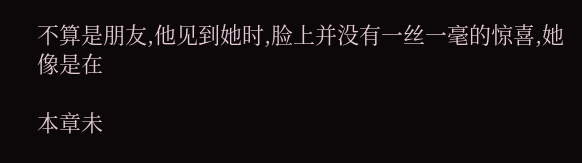不算是朋友,他见到她时,脸上并没有一丝一毫的惊喜,她像是在

本章未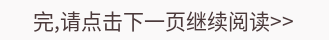完,请点击下一页继续阅读>>